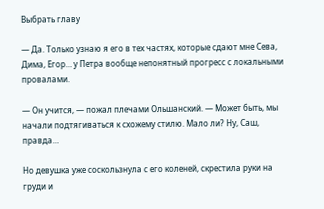Выбрать главу

— Да. Только узнаю я его в тех частях, которые сдают мне Сева, Дима, Егор… у Петра вообще непонятный прогресс с локальными провалами.

— Он учится, — пожал плечами Ольшанский. — Может быть, мы начали подтягиваться к схожему стилю. Мало ли? Ну, Саш, правда…

Но девушка уже соскользнула с его коленей, скрестила руки на груди и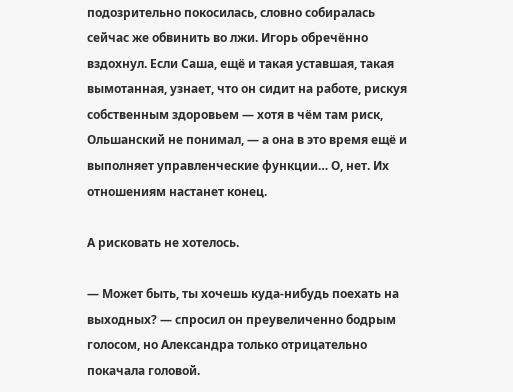подозрительно покосилась, словно собиралась сейчас же обвинить во лжи. Игорь обречённо вздохнул. Если Саша, ещё и такая уставшая, такая вымотанная, узнает, что он сидит на работе, рискуя собственным здоровьем — хотя в чём там риск, Ольшанский не понимал, — а она в это время ещё и выполняет управленческие функции… О, нет. Их отношениям настанет конец.

А рисковать не хотелось.

— Может быть, ты хочешь куда-нибудь поехать на выходных? — спросил он преувеличенно бодрым голосом, но Александра только отрицательно покачала головой.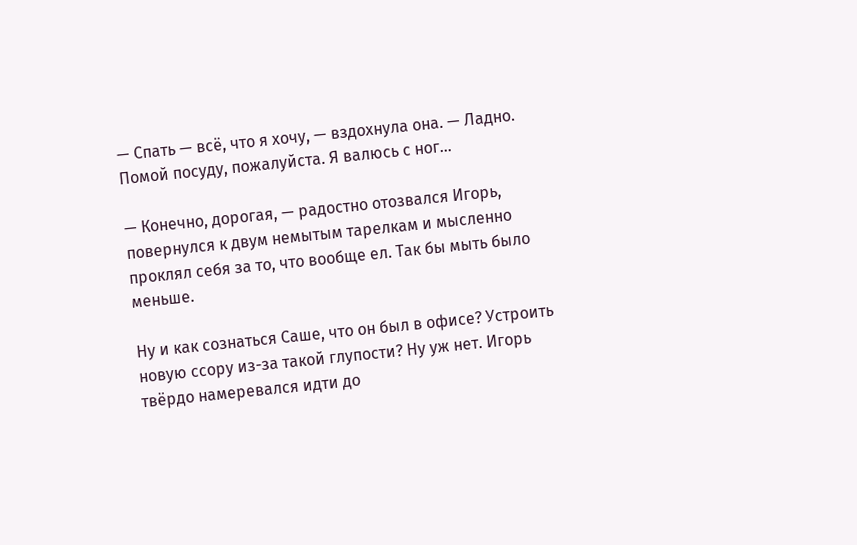— Спать — всё, что я хочу, — вздохнула она. — Ладно. Помой посуду, пожалуйста. Я валюсь с ног…

— Конечно, дорогая, — радостно отозвался Игорь, повернулся к двум немытым тарелкам и мысленно проклял себя за то, что вообще ел. Так бы мыть было меньше.

Ну и как сознаться Саше, что он был в офисе? Устроить новую ссору из-за такой глупости? Ну уж нет. Игорь твёрдо намеревался идти до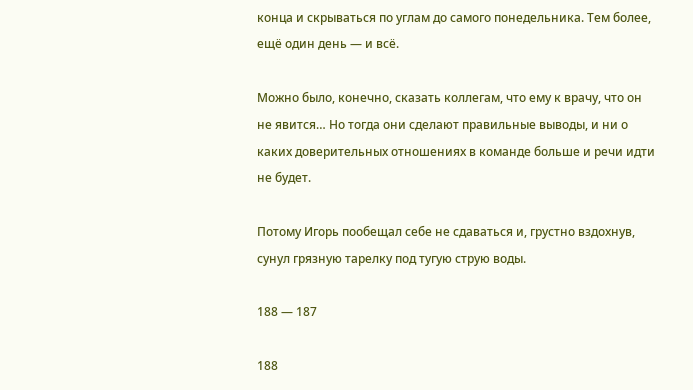конца и скрываться по углам до самого понедельника. Тем более, ещё один день — и всё.

Можно было, конечно, сказать коллегам, что ему к врачу, что он не явится… Но тогда они сделают правильные выводы, и ни о каких доверительных отношениях в команде больше и речи идти не будет.

Потому Игорь пообещал себе не сдаваться и, грустно вздохнув, сунул грязную тарелку под тугую струю воды.

188 — 187

188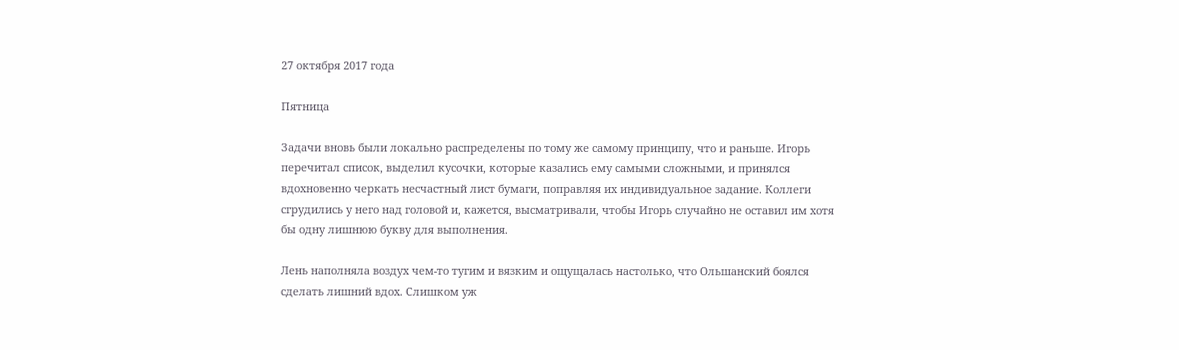27 октября 2017 года

Пятница

Задачи вновь были локально распределены по тому же самому принципу, что и раньше. Игорь перечитал список, выделил кусочки, которые казались ему самыми сложными, и принялся вдохновенно черкать несчастный лист бумаги, поправляя их индивидуальное задание. Коллеги сгрудились у него над головой и, кажется, высматривали, чтобы Игорь случайно не оставил им хотя бы одну лишнюю букву для выполнения.

Лень наполняла воздух чем-то тугим и вязким и ощущалась настолько, что Ольшанский боялся сделать лишний вдох. Слишком уж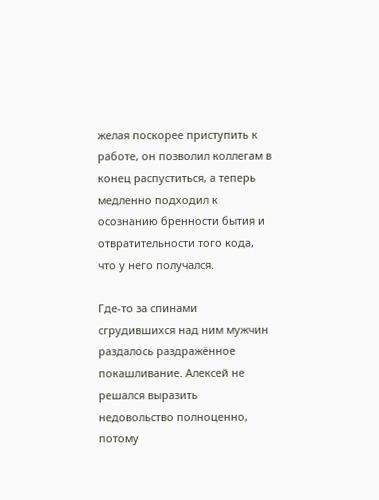желая поскорее приступить к работе, он позволил коллегам в конец распуститься, а теперь медленно подходил к осознанию бренности бытия и отвратительности того кода, что у него получался.

Где-то за спинами сгрудившихся над ним мужчин раздалось раздражённое покашливание. Алексей не решался выразить недовольство полноценно, потому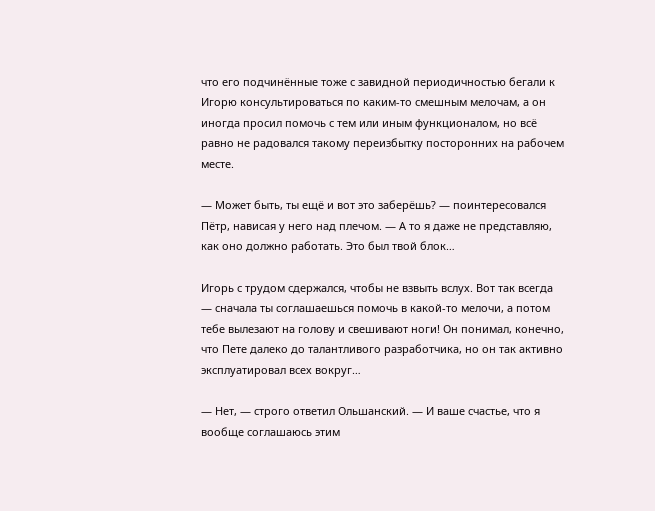что его подчинённые тоже с завидной периодичностью бегали к Игорю консультироваться по каким-то смешным мелочам, а он иногда просил помочь с тем или иным функционалом, но всё равно не радовался такому переизбытку посторонних на рабочем месте.

— Может быть, ты ещё и вот это заберёшь? — поинтересовался Пётр, нависая у него над плечом. — А то я даже не представляю, как оно должно работать. Это был твой блок…

Игорь с трудом сдержался, чтобы не взвыть вслух. Вот так всегда — сначала ты соглашаешься помочь в какой-то мелочи, а потом тебе вылезают на голову и свешивают ноги! Он понимал, конечно, что Пете далеко до талантливого разработчика, но он так активно эксплуатировал всех вокруг…

— Нет, — строго ответил Ольшанский. — И ваше счастье, что я вообще соглашаюсь этим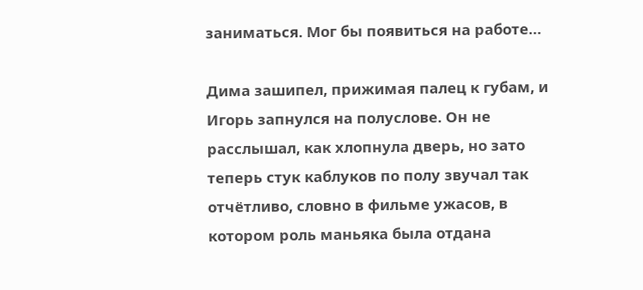заниматься. Мог бы появиться на работе…

Дима зашипел, прижимая палец к губам, и Игорь запнулся на полуслове. Он не расслышал, как хлопнула дверь, но зато теперь стук каблуков по полу звучал так отчётливо, словно в фильме ужасов, в котором роль маньяка была отдана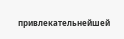привлекательнейшей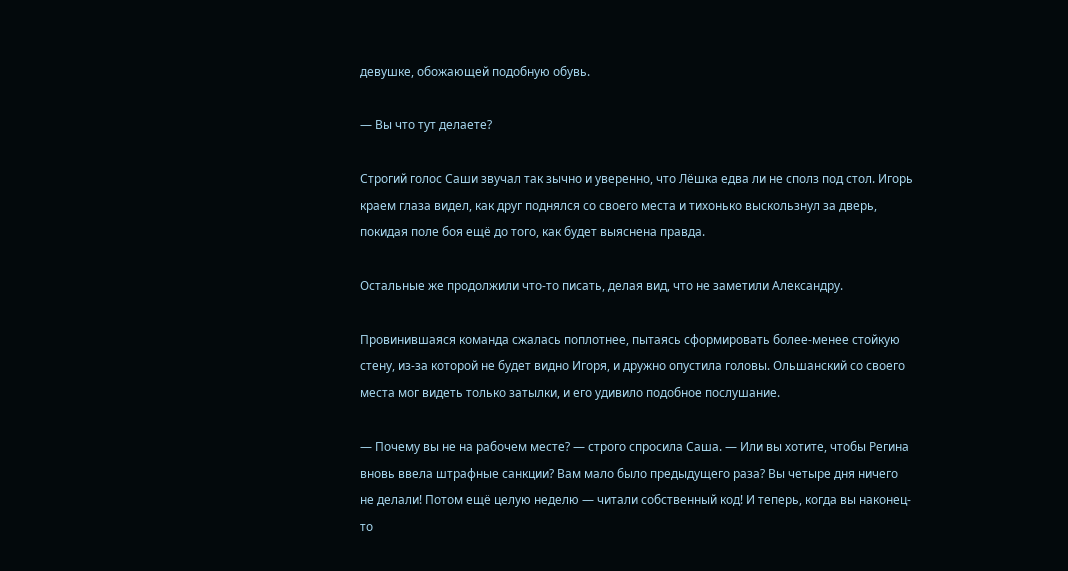девушке, обожающей подобную обувь.

— Вы что тут делаете?

Строгий голос Саши звучал так зычно и уверенно, что Лёшка едва ли не сполз под стол. Игорь краем глаза видел, как друг поднялся со своего места и тихонько выскользнул за дверь, покидая поле боя ещё до того, как будет выяснена правда.

Остальные же продолжили что-то писать, делая вид, что не заметили Александру.

Провинившаяся команда сжалась поплотнее, пытаясь сформировать более-менее стойкую стену, из-за которой не будет видно Игоря, и дружно опустила головы. Ольшанский со своего места мог видеть только затылки, и его удивило подобное послушание.

— Почему вы не на рабочем месте? — строго спросила Саша. — Или вы хотите, чтобы Регина вновь ввела штрафные санкции? Вам мало было предыдущего раза? Вы четыре дня ничего не делали! Потом ещё целую неделю — читали собственный код! И теперь, когда вы наконец-то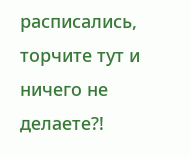расписались, торчите тут и ничего не делаете?!